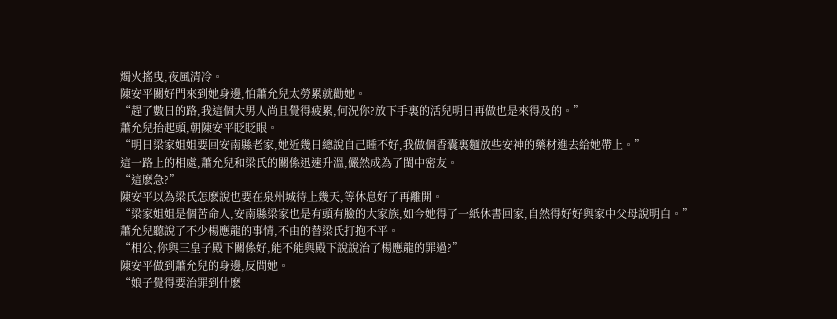燭火搖曳,夜風清冷。
陳安平關好門來到她身邊,怕蕭允兒太勞累就勸她。
“趕了數日的路,我這個大男人尚且覺得疲累,何況你?放下手裏的活兒明日再做也是來得及的。”
蕭允兒抬起頭,朝陳安平眨眨眼。
“明日梁家姐姐要回安南縣老家,她近幾日總說自己睡不好,我做個香囊裏麵放些安神的藥材進去給她帶上。”
這一路上的相處,蕭允兒和梁氏的關係迅速升溫,儼然成為了閨中密友。
“這麽急?”
陳安平以為梁氏怎麽說也要在泉州城待上幾天,等休息好了再離開。
“梁家姐姐是個苦命人,安南縣梁家也是有頭有臉的大家族,如今她得了一紙休書回家,自然得好好與家中父母說明白。”
蕭允兒聽說了不少楊應龍的事情,不由的替梁氏打抱不平。
“相公,你與三皇子殿下關係好,能不能與殿下說說治了楊應龍的罪過?”
陳安平做到蕭允兒的身邊,反問她。
“娘子覺得要治罪到什麽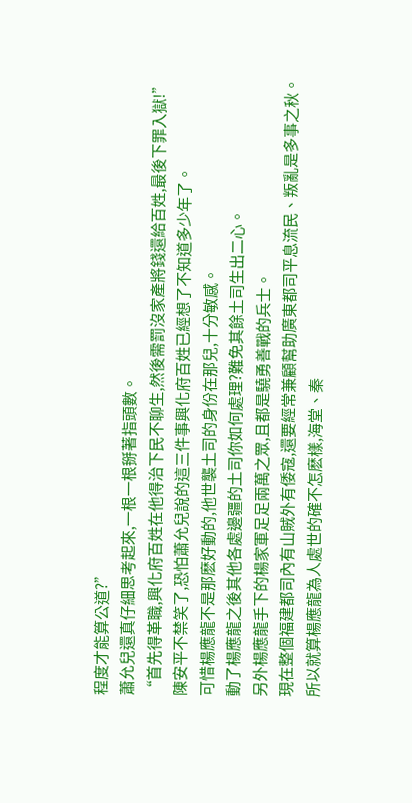程度才能算公道?”
蕭允兒還真仔細思考起來,一根一根掰著指頭數。
“首先得革職,興化府百姓在他得治下民不聊生,然後需罰沒家產將錢還給百姓,最後下罪入獄!”
陳安平不禁笑了,恐怕蕭允兒說的這三件事興化府百姓已經想了不知道多少年了。
可惜楊應龍不是那麽好動的,他世襲土司的身份在那兒,十分敏感。
動了楊應龍之後其他各處邊疆的土司你如何處理?難免其餘土司生出二心。
另外楊應龍手下的楊家軍足足兩萬之眾,且都是驍勇善戰的兵士。
現在整個福建都司內有山賊外有倭寇,還要經常兼顧幫助廣東都司平息流民、叛亂是多事之秋。
所以就算楊應龍為人處世的確不怎麽樣,海堂、秦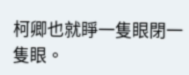柯卿也就睜一隻眼閉一隻眼。